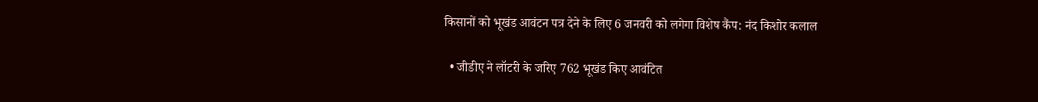किसानों को भूखंड आवंटन पत्र देने के लिए 6 जनवरी को लगेगा विशेष कैंप: नंद किशोर कलाल

  • जीडीए ने लॉटरी के जरिए 762 भूखंड किए आवंटित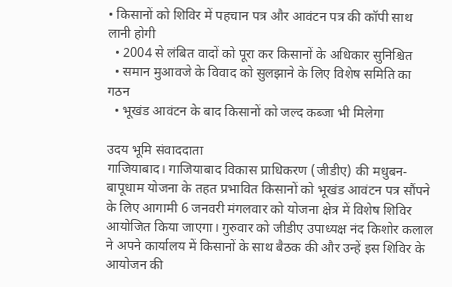• किसानों को शिविर में पहचान पत्र और आवंटन पत्र की कॉपी साथ लानी होगी
  • 2004 से लंबित वादों को पूरा कर किसानों के अधिकार सुनिश्चित
  • समान मुआवजे के विवाद को सुलझाने के लिए विशेष समिति का गठन
  • भूखंड आवंटन के बाद किसानों को जल्द कब्जा भी मिलेगा

उदय भूमि संवाददाता
गाजियाबाद। गाजियाबाद विकास प्राधिकरण (जीडीए) की मधुबन-बापूधाम योजना के तहत प्रभावित किसानों को भूखंड आवंटन पत्र सौंपने के लिए आगामी 6 जनवरी मंगलवार को योजना क्षेत्र में विशेष शिविर आयोजित किया जाएगा। गुरुवार को जीडीए उपाध्यक्ष नंद किशोर कलाल ने अपने कार्यालय में किसानों के साथ बैठक की और उन्हें इस शिविर के आयोजन की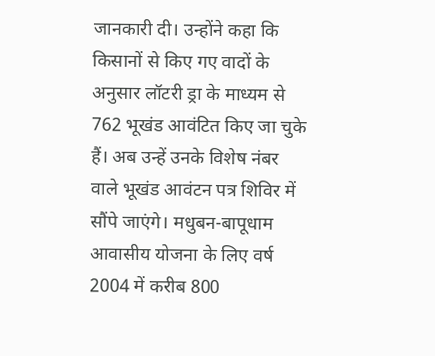जानकारी दी। उन्होंने कहा कि किसानों से किए गए वादों के अनुसार लॉटरी ड्रा के माध्यम से 762 भूखंड आवंटित किए जा चुके हैं। अब उन्हें उनके विशेष नंबर वाले भूखंड आवंटन पत्र शिविर में सौंपे जाएंगे। मधुबन-बापूधाम आवासीय योजना के लिए वर्ष 2004 में करीब 800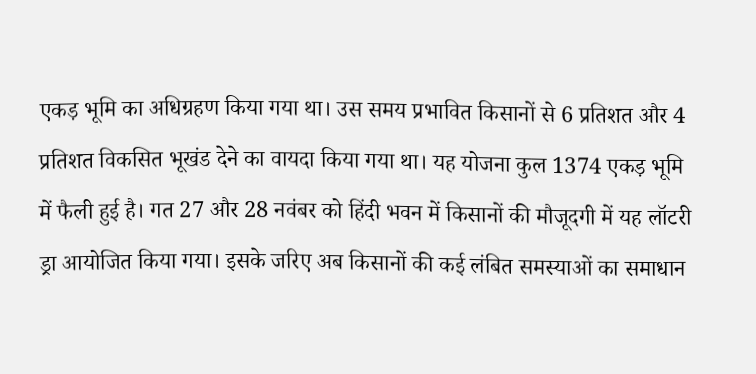एकड़ भूमि का अधिग्रहण किया गया था। उस समय प्रभावित किसानों से 6 प्रतिशत और 4 प्रतिशत विकसित भूखंड देने का वायदा किया गया था। यह योजना कुल 1374 एकड़ भूमि में फैली हुई है। गत 27 और 28 नवंबर को हिंदी भवन में किसानों की मौजूदगी में यह लॉटरी ड्रा आयोजित किया गया। इसके जरिए अब किसानों की कई लंबित समस्याओं का समाधान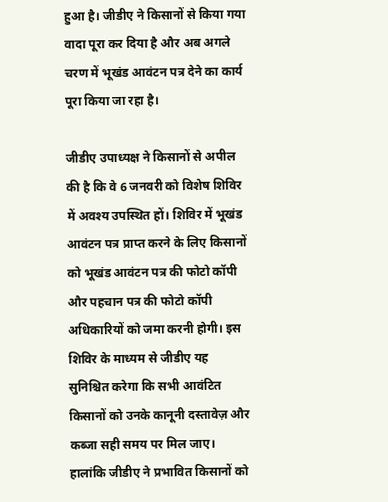हुआ है। जीडीए ने किसानों से किया गया वादा पूरा कर दिया है और अब अगले चरण में भूखंड आवंटन पत्र देने का कार्य पूरा किया जा रहा है।

जीडीए उपाध्यक्ष ने किसानों से अपील की है कि वे 6 जनवरी को विशेष शिविर में अवश्य उपस्थित हों। शिविर में भूखंड आवंटन पत्र प्राप्त करने के लिए किसानों को भूखंड आवंटन पत्र की फोटो कॉपी और पहचान पत्र की फोटो कॉपी अधिकारियों को जमा करनी होगी। इस शिविर के माध्यम से जीडीए यह सुनिश्चित करेगा कि सभी आवंटित किसानों को उनके कानूनी दस्तावेज़ और कब्जा सही समय पर मिल जाए। हालांकि जीडीए ने प्रभावित किसानों को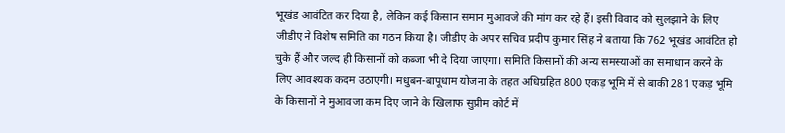भूखंड आवंटित कर दिया है, लेकिन कई किसान समान मुआवजे की मांग कर रहे हैं। इसी विवाद को सुलझाने के लिए जीडीए ने विशेष समिति का गठन किया है। जीडीए के अपर सचिव प्रदीप कुमार सिंह ने बताया कि 762 भूखंड आवंटित हो चुके हैं और जल्द ही किसानों को कब्जा भी दे दिया जाएगा। समिति किसानों की अन्य समस्याओं का समाधान करने के लिए आवश्यक कदम उठाएगी। मधुबन-बापूधाम योजना के तहत अधिग्रहित 800 एकड़ भूमि में से बाकी 281 एकड़ भूमि के किसानों ने मुआवजा कम दिए जाने के खिलाफ सुप्रीम कोर्ट में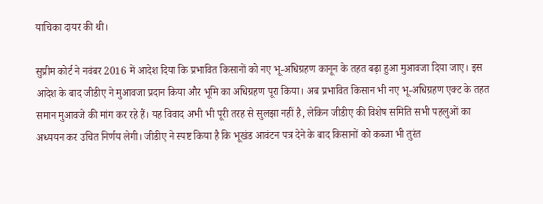याचिका दायर की थी।

सुप्रीम कोर्ट ने नवंबर 2016 में आदेश दिया कि प्रभावित किसानों को नए भू-अधिग्रहण कानून के तहत बढ़ा हुआ मुआवजा दिया जाए। इस आदेश के बाद जीडीए ने मुआवजा प्रदान किया और भूमि का अधिग्रहण पूरा किया। अब प्रभावित किसान भी नए भू-अधिग्रहण एक्ट के तहत समान मुआवजे की मांग कर रहे हैं। यह विवाद अभी भी पूरी तरह से सुलझा नहीं है, लेकिन जीडीए की विशेष समिति सभी पहलुओं का अध्ययन कर उचित निर्णय लेगी। जीडीए ने स्पष्ट किया है कि भूखंड आवंटन पत्र देने के बाद किसानों को कब्जा भी तुरंत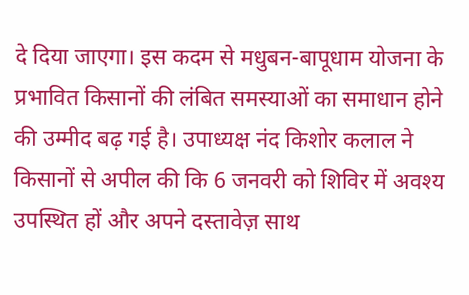दे दिया जाएगा। इस कदम से मधुबन-बापूधाम योजना के प्रभावित किसानों की लंबित समस्याओं का समाधान होने की उम्मीद बढ़ गई है। उपाध्यक्ष नंद किशोर कलाल ने किसानों से अपील की कि 6 जनवरी को शिविर में अवश्य उपस्थित हों और अपने दस्तावेज़ साथ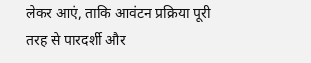लेकर आएं, ताकि आवंटन प्रक्रिया पूरी तरह से पारदर्शी और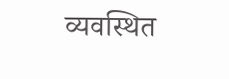व्यवस्थित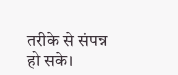तरीके से संपन्न हो सके।